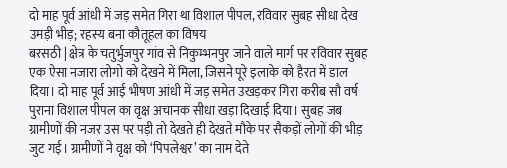दो माह पूर्व आंधी में जड़ समेत गिरा था विशाल पीपल, रविवार सुबह सीधा देख उमड़ी भीड़; रहस्य बना कौतूहल का विषय
बरसठी | क्षेत्र के चतुर्भुजपुर गांव से निकुम्भनपुर जाने वाले मार्ग पर रविवार सुबह एक ऐसा नजारा लोगो को देखने में मिला, जिसने पूरे इलाके को हैरत में डाल दिया। दो माह पूर्व आई भीषण आंधी में जड़ समेत उखड़कर गिरा करीब सौ वर्ष पुराना विशाल पीपल का वृक्ष अचानक सीधा खड़ा दिखाई दिया। सुबह जब ग्रामीणों की नजर उस पर पड़ी तो देखते ही देखते मौके पर सैकड़ों लोगों की भीड़ जुट गई। ग्रामीणों ने वृक्ष को ‘पिपलेश्वर’ का नाम देते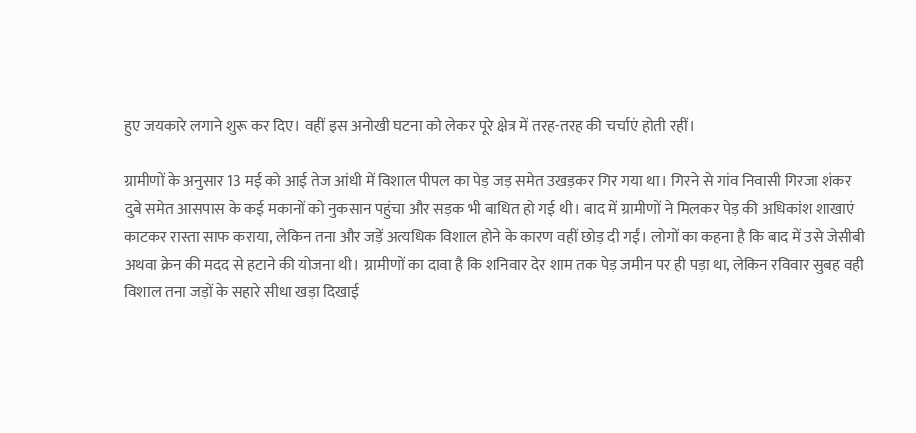हुए जयकारे लगाने शुरू कर दिए। वहीं इस अनोखी घटना को लेकर पूरे क्षेत्र में तरह-तरह की चर्चाएं होती रहीं।

ग्रामीणों के अनुसार 13 मई को आई तेज आंधी में विशाल पीपल का पेड़ जड़ समेत उखड़कर गिर गया था। गिरने से गांव निवासी गिरजा शंकर दुबे समेत आसपास के कई मकानों को नुकसान पहुंचा और सड़क भी बाधित हो गई थी। बाद में ग्रामीणों ने मिलकर पेड़ की अधिकांश शाखाएं काटकर रास्ता साफ कराया, लेकिन तना और जड़ें अत्यधिक विशाल होने के कारण वहीं छोड़ दी गईं। लोगों का कहना है कि बाद में उसे जेसीबी अथवा क्रेन की मदद से हटाने की योजना थी। ग्रामीणों का दावा है कि शनिवार देर शाम तक पेड़ जमीन पर ही पड़ा था, लेकिन रविवार सुबह वही विशाल तना जड़ों के सहारे सीधा खड़ा दिखाई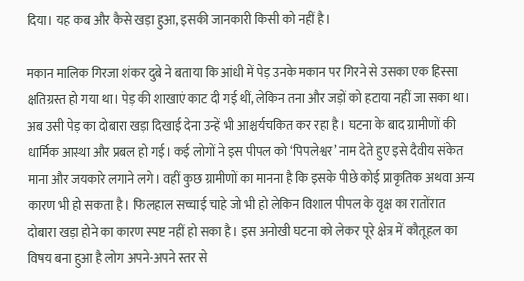दिया। यह कब और कैसे खड़ा हुआ, इसकी जानकारी किसी को नहीं है।

मकान मालिक गिरजा शंकर दुबे ने बताया कि आंधी में पेड़ उनके मकान पर गिरने से उसका एक हिस्सा क्षतिग्रस्त हो गया था। पेड़ की शाखाएं काट दी गई थीं, लेकिन तना और जड़ों को हटाया नहीं जा सका था। अब उसी पेड़ का दोबारा खड़ा दिखाई देना उन्हें भी आश्चर्यचकित कर रहा है। घटना के बाद ग्रामीणों की धार्मिक आस्था और प्रबल हो गई। कई लोगों ने इस पीपल को ‘पिपलेश्वर’ नाम देते हुए इसे दैवीय संकेत माना और जयकारे लगाने लगे। वहीं कुछ ग्रामीणों का मानना है कि इसके पीछे कोई प्राकृतिक अथवा अन्य कारण भी हो सकता है। फिलहाल सच्चाई चाहे जो भी हो लेकिन विशाल पीपल के वृक्ष का रातोंरात दोबारा खड़ा होने का कारण स्पष्ट नहीं हो सका है। इस अनोखी घटना को लेकर पूरे क्षेत्र में कौतूहल का विषय बना हुआ है लोग अपने-अपने स्तर से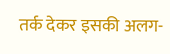तर्क देकर इसकी अलग-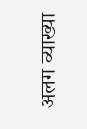अलग व्याख्या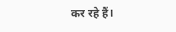कर रहे हैं।